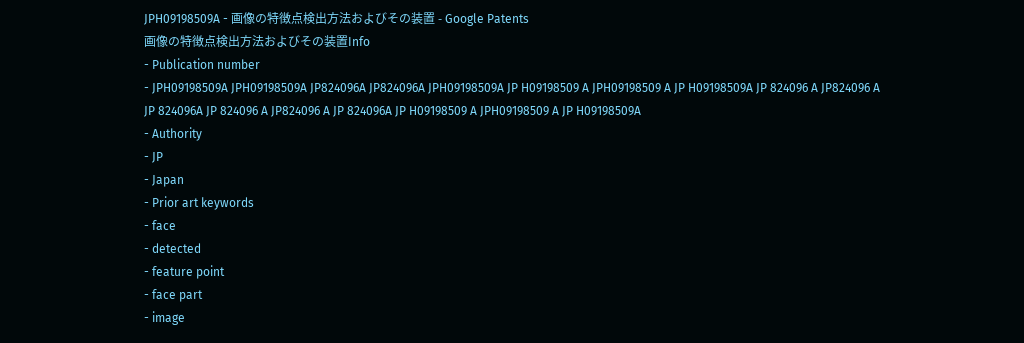JPH09198509A - 画像の特徴点検出方法およびその装置 - Google Patents
画像の特徴点検出方法およびその装置Info
- Publication number
- JPH09198509A JPH09198509A JP824096A JP824096A JPH09198509A JP H09198509 A JPH09198509 A JP H09198509A JP 824096 A JP824096 A JP 824096A JP 824096 A JP824096 A JP 824096A JP H09198509 A JPH09198509 A JP H09198509A
- Authority
- JP
- Japan
- Prior art keywords
- face
- detected
- feature point
- face part
- image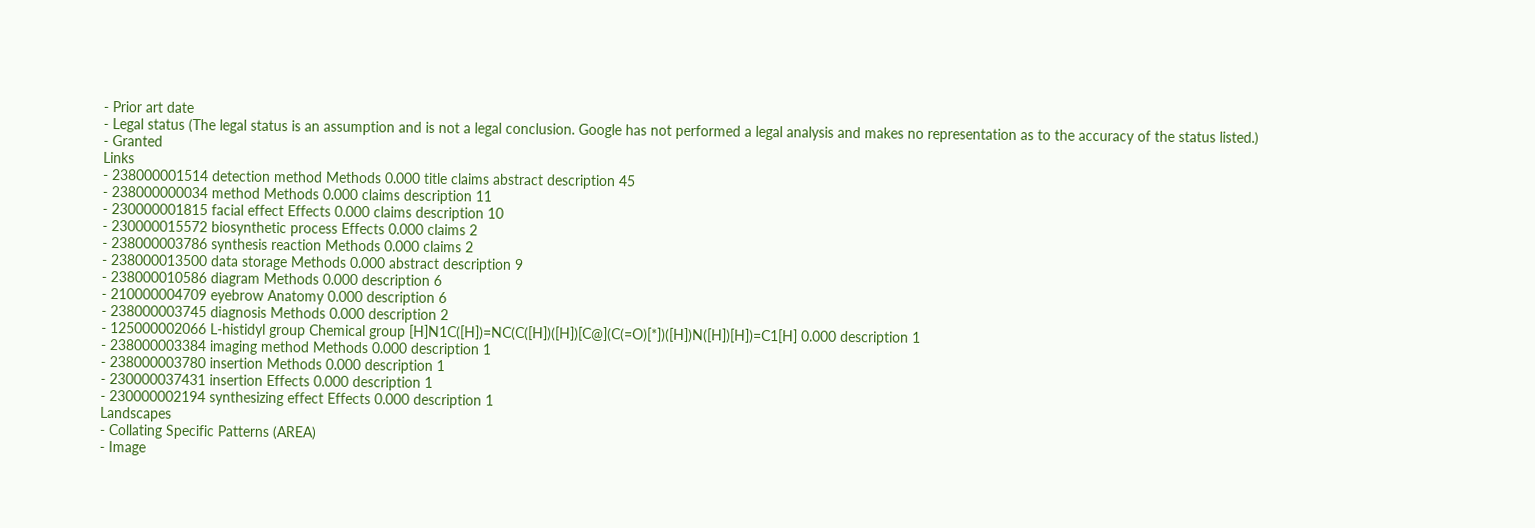- Prior art date
- Legal status (The legal status is an assumption and is not a legal conclusion. Google has not performed a legal analysis and makes no representation as to the accuracy of the status listed.)
- Granted
Links
- 238000001514 detection method Methods 0.000 title claims abstract description 45
- 238000000034 method Methods 0.000 claims description 11
- 230000001815 facial effect Effects 0.000 claims description 10
- 230000015572 biosynthetic process Effects 0.000 claims 2
- 238000003786 synthesis reaction Methods 0.000 claims 2
- 238000013500 data storage Methods 0.000 abstract description 9
- 238000010586 diagram Methods 0.000 description 6
- 210000004709 eyebrow Anatomy 0.000 description 6
- 238000003745 diagnosis Methods 0.000 description 2
- 125000002066 L-histidyl group Chemical group [H]N1C([H])=NC(C([H])([H])[C@](C(=O)[*])([H])N([H])[H])=C1[H] 0.000 description 1
- 238000003384 imaging method Methods 0.000 description 1
- 238000003780 insertion Methods 0.000 description 1
- 230000037431 insertion Effects 0.000 description 1
- 230000002194 synthesizing effect Effects 0.000 description 1
Landscapes
- Collating Specific Patterns (AREA)
- Image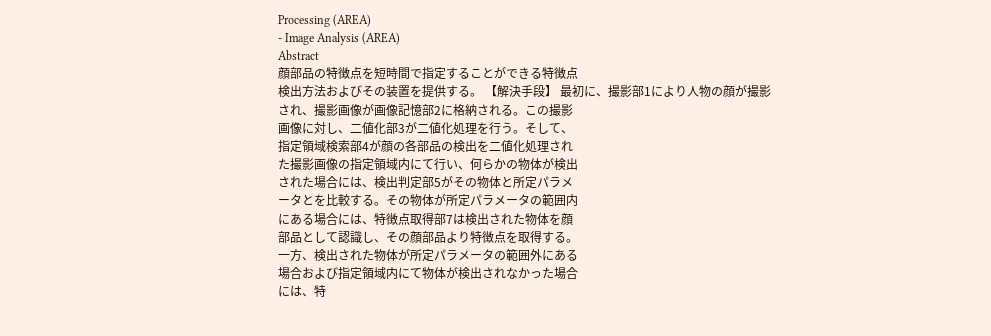Processing (AREA)
- Image Analysis (AREA)
Abstract
顔部品の特徴点を短時間で指定することができる特徴点
検出方法およびその装置を提供する。 【解決手段】 最初に、撮影部1により人物の顔が撮影
され、撮影画像が画像記憶部2に格納される。この撮影
画像に対し、二値化部3が二値化処理を行う。そして、
指定領域検索部4が顔の各部品の検出を二値化処理され
た撮影画像の指定領域内にて行い、何らかの物体が検出
された場合には、検出判定部5がその物体と所定パラメ
ータとを比較する。その物体が所定パラメータの範囲内
にある場合には、特徴点取得部7は検出された物体を顔
部品として認識し、その顔部品より特徴点を取得する。
一方、検出された物体が所定パラメータの範囲外にある
場合および指定領域内にて物体が検出されなかった場合
には、特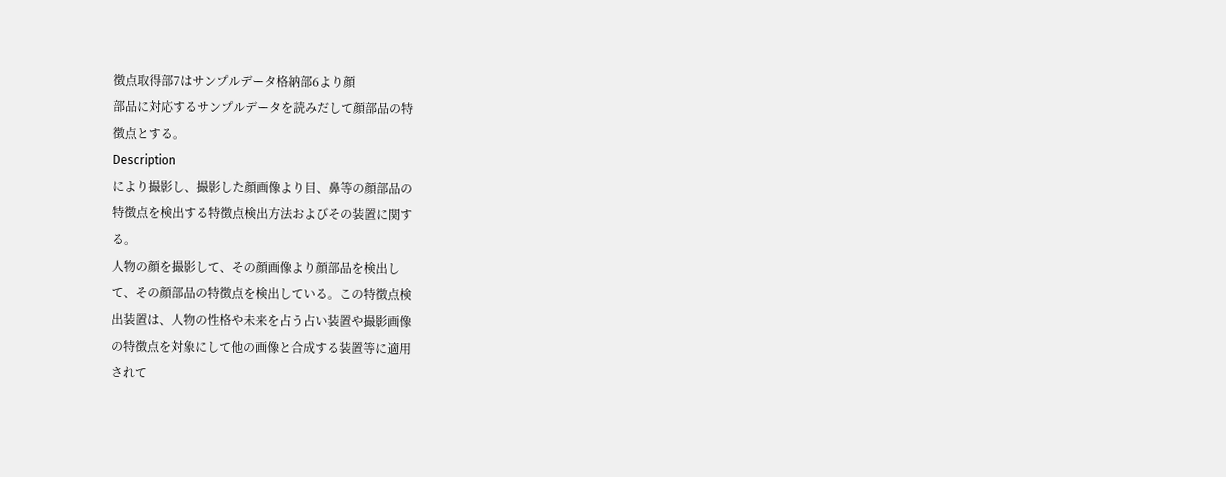徴点取得部7はサンプルデータ格納部6より顔
部品に対応するサンプルデータを読みだして顔部品の特
徴点とする。
Description
により撮影し、撮影した顔画像より目、鼻等の顔部品の
特徴点を検出する特徴点検出方法およびその装置に関す
る。
人物の顔を撮影して、その顔画像より顔部品を検出し
て、その顔部品の特徴点を検出している。この特徴点検
出装置は、人物の性格や未来を占う占い装置や撮影画像
の特徴点を対象にして他の画像と合成する装置等に適用
されて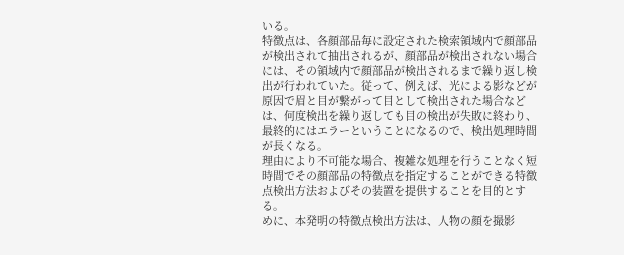いる。
特徴点は、各顔部品毎に設定された検索領域内で顔部品
が検出されて抽出されるが、顔部品が検出されない場合
には、その領域内で顔部品が検出されるまで繰り返し検
出が行われていた。従って、例えば、光による影などが
原因で眉と目が繋がって目として検出された場合など
は、何度検出を繰り返しても目の検出が失敗に終わり、
最終的にはエラーということになるので、検出処理時間
が長くなる。
理由により不可能な場合、複雑な処理を行うことなく短
時間でその顔部品の特徴点を指定することができる特徴
点検出方法およびその装置を提供することを目的とす
る。
めに、本発明の特徴点検出方法は、人物の顔を撮影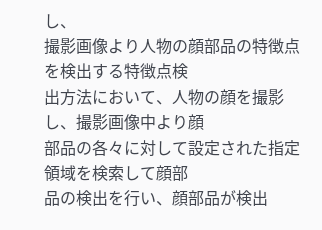し、
撮影画像より人物の顔部品の特徴点を検出する特徴点検
出方法において、人物の顔を撮影し、撮影画像中より顔
部品の各々に対して設定された指定領域を検索して顔部
品の検出を行い、顔部品が検出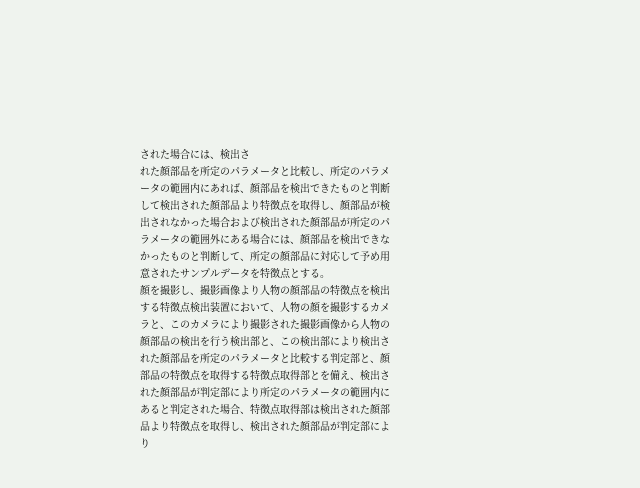された場合には、検出さ
れた顔部品を所定のパラメータと比較し、所定のパラメ
ータの範囲内にあれば、顔部品を検出できたものと判断
して検出された顔部品より特徴点を取得し、顔部品が検
出されなかった場合および検出された顔部品が所定のパ
ラメータの範囲外にある場合には、顔部品を検出できな
かったものと判断して、所定の顔部品に対応して予め用
意されたサンプルデータを特徴点とする。
顔を撮影し、撮影画像より人物の顔部品の特徴点を検出
する特徴点検出装置において、人物の顔を撮影するカメ
ラと、このカメラにより撮影された撮影画像から人物の
顔部品の検出を行う検出部と、この検出部により検出さ
れた顔部品を所定のパラメータと比較する判定部と、顔
部品の特徴点を取得する特徴点取得部とを備え、検出さ
れた顔部品が判定部により所定のパラメータの範囲内に
あると判定された場合、特徴点取得部は検出された顔部
品より特徴点を取得し、検出された顔部品が判定部によ
り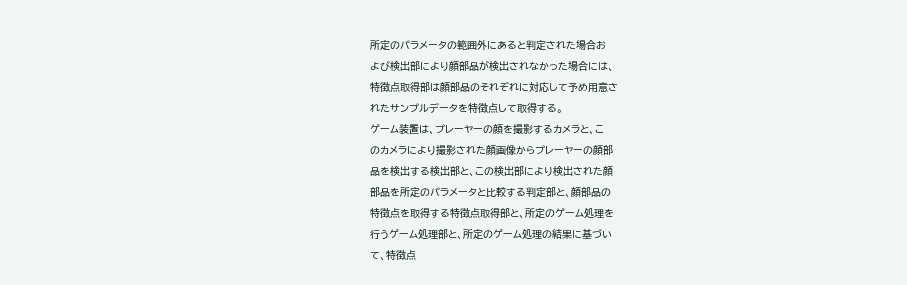所定のパラメータの範囲外にあると判定された場合お
よび検出部により顔部品が検出されなかった場合には、
特徴点取得部は顔部品のそれぞれに対応して予め用意さ
れたサンプルデータを特徴点して取得する。
ゲーム装置は、プレーヤーの顔を撮影するカメラと、こ
のカメラにより撮影された顔画像からプレーヤーの顔部
品を検出する検出部と、この検出部により検出された顔
部品を所定のパラメータと比較する判定部と、顔部品の
特徴点を取得する特徴点取得部と、所定のゲーム処理を
行うゲーム処理部と、所定のゲーム処理の結果に基づい
て、特徴点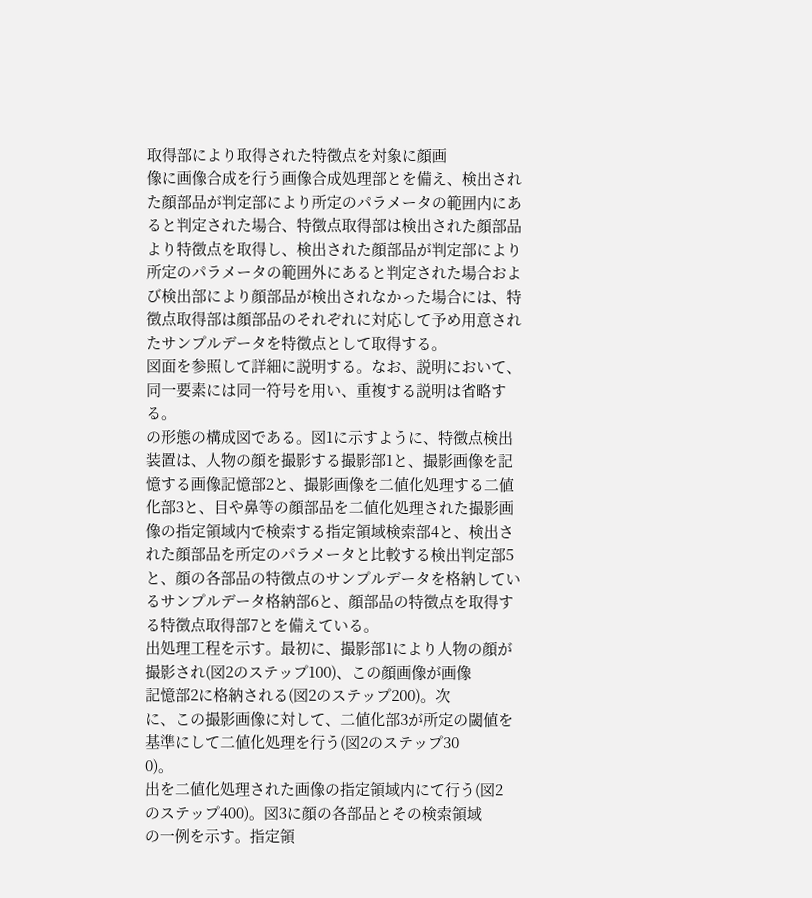取得部により取得された特徴点を対象に顔画
像に画像合成を行う画像合成処理部とを備え、検出され
た顔部品が判定部により所定のパラメータの範囲内にあ
ると判定された場合、特徴点取得部は検出された顔部品
より特徴点を取得し、検出された顔部品が判定部により
所定のパラメータの範囲外にあると判定された場合およ
び検出部により顔部品が検出されなかった場合には、特
徴点取得部は顔部品のそれぞれに対応して予め用意され
たサンプルデータを特徴点として取得する。
図面を参照して詳細に説明する。なお、説明において、
同一要素には同一符号を用い、重複する説明は省略す
る。
の形態の構成図である。図1に示すように、特徴点検出
装置は、人物の顔を撮影する撮影部1と、撮影画像を記
憶する画像記憶部2と、撮影画像を二値化処理する二値
化部3と、目や鼻等の顔部品を二値化処理された撮影画
像の指定領域内で検索する指定領域検索部4と、検出さ
れた顔部品を所定のパラメータと比較する検出判定部5
と、顔の各部品の特徴点のサンプルデータを格納してい
るサンプルデータ格納部6と、顔部品の特徴点を取得す
る特徴点取得部7とを備えている。
出処理工程を示す。最初に、撮影部1により人物の顔が
撮影され(図2のステップ100)、この顔画像が画像
記憶部2に格納される(図2のステップ200)。次
に、この撮影画像に対して、二値化部3が所定の閾値を
基準にして二値化処理を行う(図2のステップ30
0)。
出を二値化処理された画像の指定領域内にて行う(図2
のステップ400)。図3に顔の各部品とその検索領域
の一例を示す。指定領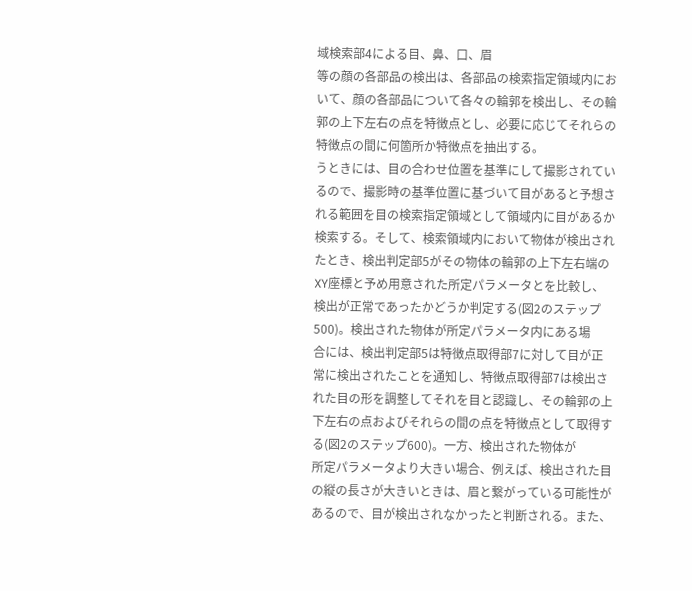域検索部4による目、鼻、口、眉
等の顔の各部品の検出は、各部品の検索指定領域内にお
いて、顔の各部品について各々の輪郭を検出し、その輪
郭の上下左右の点を特徴点とし、必要に応じてそれらの
特徴点の間に何箇所か特徴点を抽出する。
うときには、目の合わせ位置を基準にして撮影されてい
るので、撮影時の基準位置に基づいて目があると予想さ
れる範囲を目の検索指定領域として領域内に目があるか
検索する。そして、検索領域内において物体が検出され
たとき、検出判定部5がその物体の輪郭の上下左右端の
XY座標と予め用意された所定パラメータとを比較し、
検出が正常であったかどうか判定する(図2のステップ
500)。検出された物体が所定パラメータ内にある場
合には、検出判定部5は特徴点取得部7に対して目が正
常に検出されたことを通知し、特徴点取得部7は検出さ
れた目の形を調整してそれを目と認識し、その輪郭の上
下左右の点およびそれらの間の点を特徴点として取得す
る(図2のステップ600)。一方、検出された物体が
所定パラメータより大きい場合、例えば、検出された目
の縦の長さが大きいときは、眉と繋がっている可能性が
あるので、目が検出されなかったと判断される。また、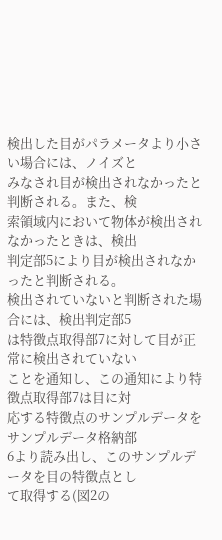検出した目がパラメータより小さい場合には、ノイズと
みなされ目が検出されなかったと判断される。また、検
索領域内において物体が検出されなかったときは、検出
判定部5により目が検出されなかったと判断される。
検出されていないと判断された場合には、検出判定部5
は特徴点取得部7に対して目が正常に検出されていない
ことを通知し、この通知により特徴点取得部7は目に対
応する特徴点のサンプルデータをサンプルデータ格納部
6より読み出し、このサンプルデータを目の特徴点とし
て取得する(図2の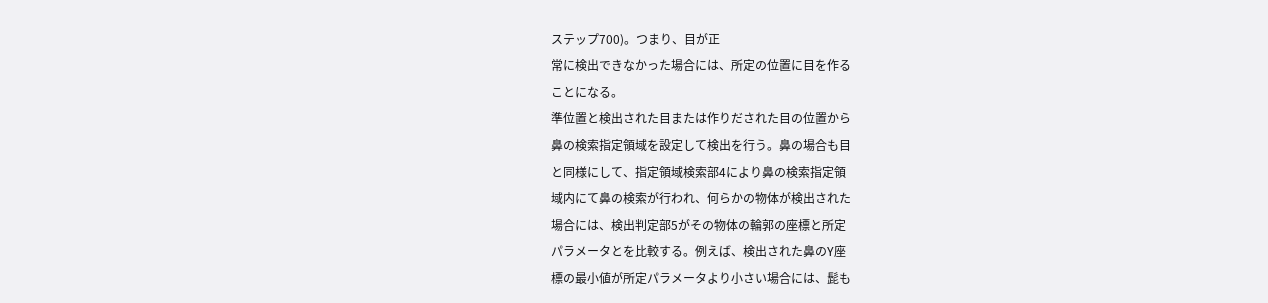ステップ700)。つまり、目が正
常に検出できなかった場合には、所定の位置に目を作る
ことになる。
準位置と検出された目または作りだされた目の位置から
鼻の検索指定領域を設定して検出を行う。鼻の場合も目
と同様にして、指定領域検索部4により鼻の検索指定領
域内にて鼻の検索が行われ、何らかの物体が検出された
場合には、検出判定部5がその物体の輪郭の座標と所定
パラメータとを比較する。例えば、検出された鼻のY座
標の最小値が所定パラメータより小さい場合には、髭も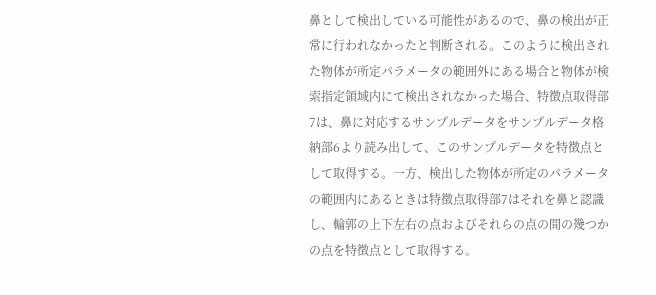鼻として検出している可能性があるので、鼻の検出が正
常に行われなかったと判断される。このように検出され
た物体が所定パラメータの範囲外にある場合と物体が検
索指定領域内にて検出されなかった場合、特徴点取得部
7は、鼻に対応するサンプルデータをサンプルデータ格
納部6より読み出して、このサンプルデータを特徴点と
して取得する。一方、検出した物体が所定のパラメータ
の範囲内にあるときは特徴点取得部7はそれを鼻と認識
し、輪郭の上下左右の点およびそれらの点の間の幾つか
の点を特徴点として取得する。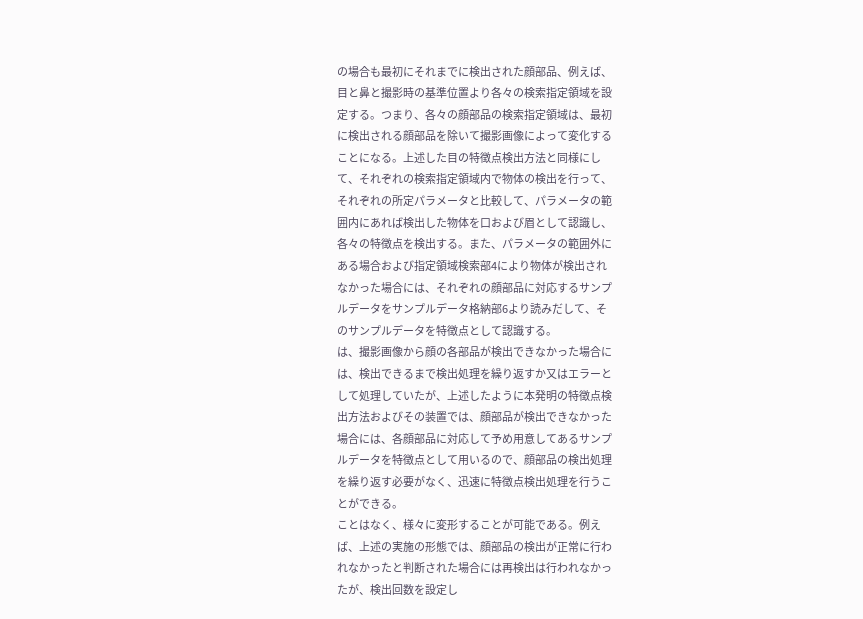の場合も最初にそれまでに検出された顔部品、例えば、
目と鼻と撮影時の基準位置より各々の検索指定領域を設
定する。つまり、各々の顔部品の検索指定領域は、最初
に検出される顔部品を除いて撮影画像によって変化する
ことになる。上述した目の特徴点検出方法と同様にし
て、それぞれの検索指定領域内で物体の検出を行って、
それぞれの所定パラメータと比較して、パラメータの範
囲内にあれば検出した物体を口および眉として認識し、
各々の特徴点を検出する。また、パラメータの範囲外に
ある場合および指定領域検索部4により物体が検出され
なかった場合には、それぞれの顔部品に対応するサンプ
ルデータをサンプルデータ格納部6より読みだして、そ
のサンプルデータを特徴点として認識する。
は、撮影画像から顔の各部品が検出できなかった場合に
は、検出できるまで検出処理を繰り返すか又はエラーと
して処理していたが、上述したように本発明の特徴点検
出方法およびその装置では、顔部品が検出できなかった
場合には、各顔部品に対応して予め用意してあるサンプ
ルデータを特徴点として用いるので、顔部品の検出処理
を繰り返す必要がなく、迅速に特徴点検出処理を行うこ
とができる。
ことはなく、様々に変形することが可能である。例え
ば、上述の実施の形態では、顔部品の検出が正常に行わ
れなかったと判断された場合には再検出は行われなかっ
たが、検出回数を設定し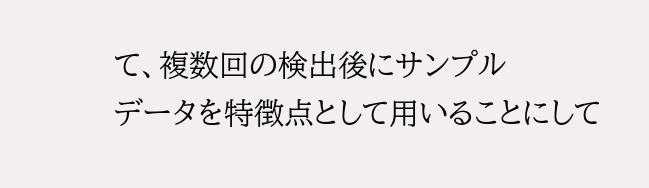て、複数回の検出後にサンプル
データを特徴点として用いることにして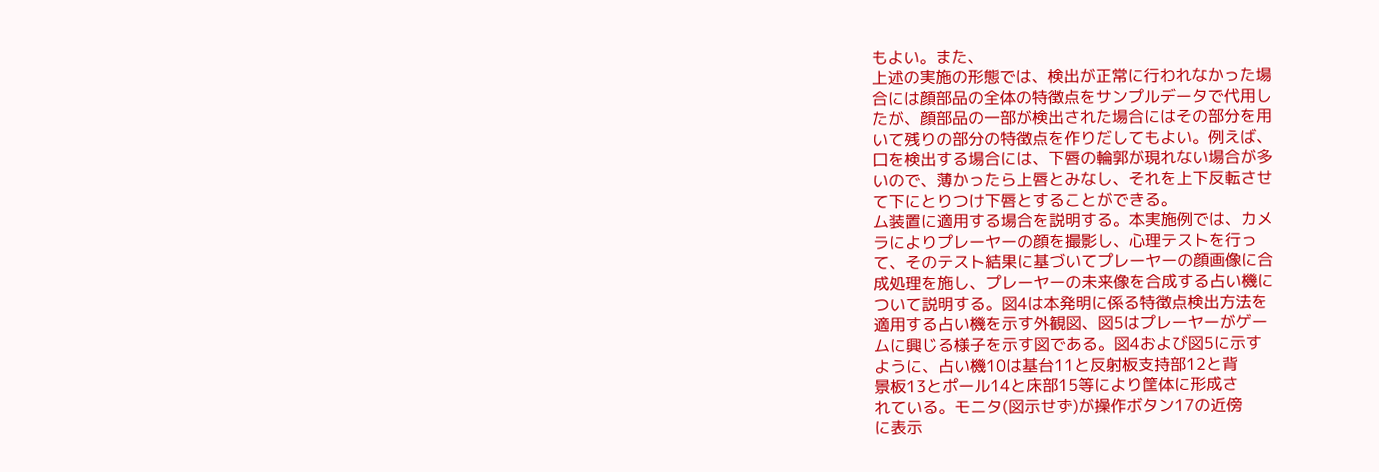もよい。また、
上述の実施の形態では、検出が正常に行われなかった場
合には顔部品の全体の特徴点をサンプルデータで代用し
たが、顔部品の一部が検出された場合にはその部分を用
いて残りの部分の特徴点を作りだしてもよい。例えば、
口を検出する場合には、下唇の輪郭が現れない場合が多
いので、薄かったら上唇とみなし、それを上下反転させ
て下にとりつけ下唇とすることができる。
ム装置に適用する場合を説明する。本実施例では、カメ
ラによりプレーヤーの顔を撮影し、心理テストを行っ
て、そのテスト結果に基づいてプレーヤーの顔画像に合
成処理を施し、プレーヤーの未来像を合成する占い機に
ついて説明する。図4は本発明に係る特徴点検出方法を
適用する占い機を示す外観図、図5はプレーヤーがゲー
ムに興じる様子を示す図である。図4および図5に示す
ように、占い機10は基台11と反射板支持部12と背
景板13とポール14と床部15等により筐体に形成さ
れている。モニタ(図示せず)が操作ボタン17の近傍
に表示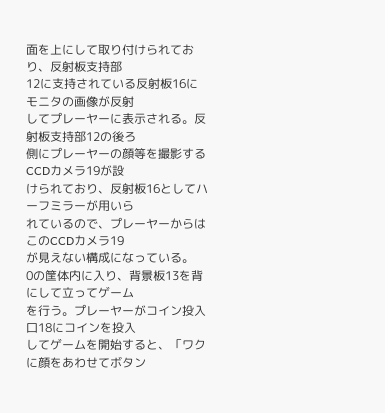面を上にして取り付けられており、反射板支持部
12に支持されている反射板16にモニタの画像が反射
してプレーヤーに表示される。反射板支持部12の後ろ
側にプレーヤーの顔等を撮影するCCDカメラ19が設
けられており、反射板16としてハーフミラーが用いら
れているので、プレーヤーからはこのCCDカメラ19
が見えない構成になっている。
0の筐体内に入り、背景板13を背にして立ってゲーム
を行う。プレーヤーがコイン投入口18にコインを投入
してゲームを開始すると、「ワクに顔をあわせてボタン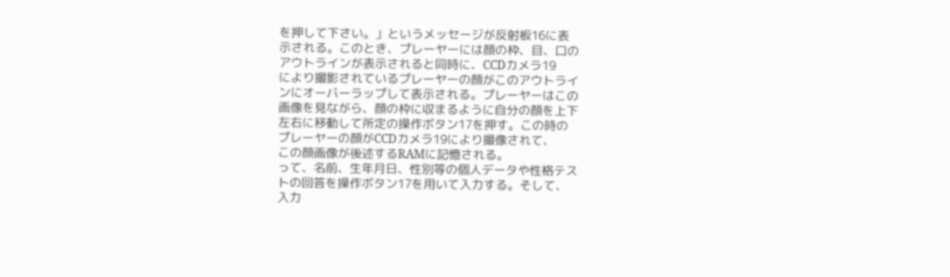を押して下さい。」というメッセージが反射板16に表
示される。このとき、プレーヤーには顔の枠、目、口の
アウトラインが表示されると同時に、CCDカメラ19
により撮影されているプレーヤーの顔がこのアウトライ
ンにオーバーラップして表示される。プレーヤーはこの
画像を見ながら、顔の枠に収まるように自分の顔を上下
左右に移動して所定の操作ボタン17を押す。この時の
プレーヤーの顔がCCDカメラ19により撮像されて、
この顔画像が後述するRAMに記憶される。
って、名前、生年月日、性別等の個人データや性格テス
トの回答を操作ボタン17を用いて入力する。そして、
入力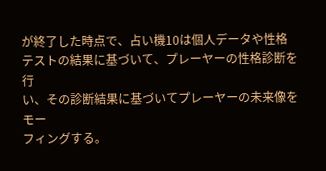が終了した時点で、占い機10は個人データや性格
テストの結果に基づいて、プレーヤーの性格診断を行
い、その診断結果に基づいてプレーヤーの未来像をモー
フィングする。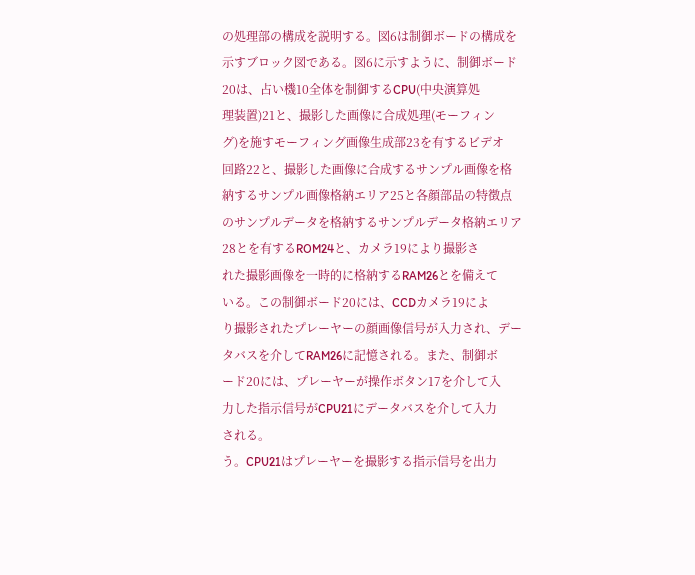の処理部の構成を説明する。図6は制御ボードの構成を
示すブロック図である。図6に示すように、制御ボード
20は、占い機10全体を制御するCPU(中央演算処
理装置)21と、撮影した画像に合成処理(モーフィン
グ)を施すモーフィング画像生成部23を有するビデオ
回路22と、撮影した画像に合成するサンプル画像を格
納するサンプル画像格納エリア25と各顔部品の特徴点
のサンプルデータを格納するサンプルデータ格納エリア
28とを有するROM24と、カメラ19により撮影さ
れた撮影画像を一時的に格納するRAM26とを備えて
いる。この制御ボード20には、CCDカメラ19によ
り撮影されたプレーヤーの顔画像信号が入力され、デー
タバスを介してRAM26に記憶される。また、制御ボ
ード20には、プレーヤーが操作ボタン17を介して入
力した指示信号がCPU21にデータバスを介して入力
される。
う。CPU21はプレーヤーを撮影する指示信号を出力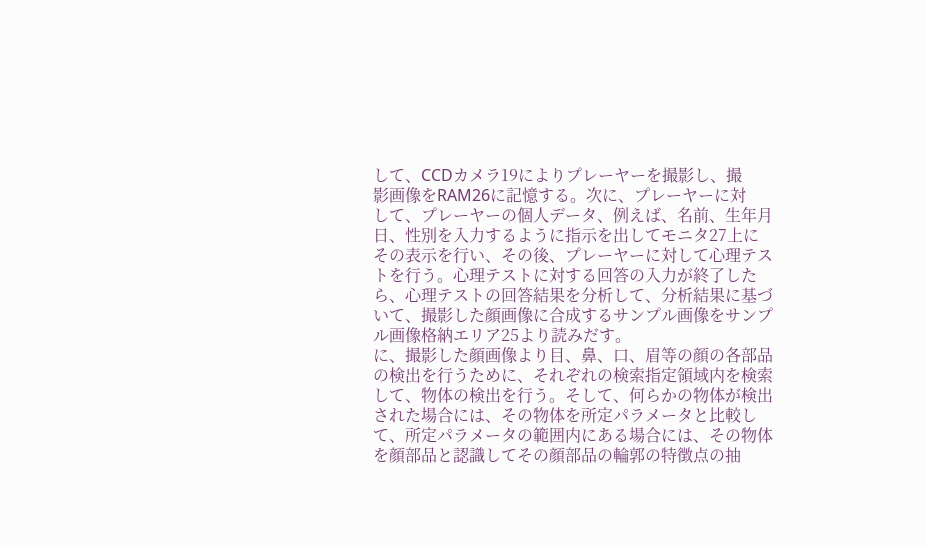して、CCDカメラ19によりプレーヤーを撮影し、撮
影画像をRAM26に記憶する。次に、プレーヤーに対
して、プレーヤーの個人データ、例えば、名前、生年月
日、性別を入力するように指示を出してモニタ27上に
その表示を行い、その後、プレーヤーに対して心理テス
トを行う。心理テストに対する回答の入力が終了した
ら、心理テストの回答結果を分析して、分析結果に基づ
いて、撮影した顔画像に合成するサンプル画像をサンプ
ル画像格納エリア25より読みだす。
に、撮影した顔画像より目、鼻、口、眉等の顔の各部品
の検出を行うために、それぞれの検索指定領域内を検索
して、物体の検出を行う。そして、何らかの物体が検出
された場合には、その物体を所定パラメータと比較し
て、所定パラメータの範囲内にある場合には、その物体
を顔部品と認識してその顔部品の輪郭の特徴点の抽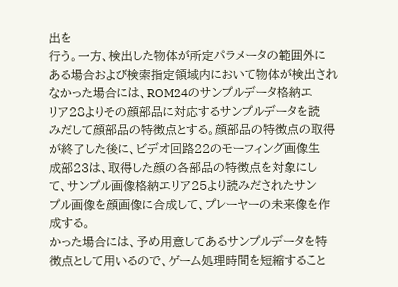出を
行う。一方、検出した物体が所定パラメータの範囲外に
ある場合および検索指定領域内において物体が検出され
なかった場合には、ROM24のサンプルデータ格納エ
リア28よりその顔部品に対応するサンプルデータを読
みだして顔部品の特徴点とする。顔部品の特徴点の取得
が終了した後に、ビデオ回路22のモーフィング画像生
成部23は、取得した顔の各部品の特徴点を対象にし
て、サンプル画像格納エリア25より読みだされたサン
プル画像を顔画像に合成して、プレーヤーの未来像を作
成する。
かった場合には、予め用意してあるサンプルデータを特
徴点として用いるので、ゲーム処理時間を短縮すること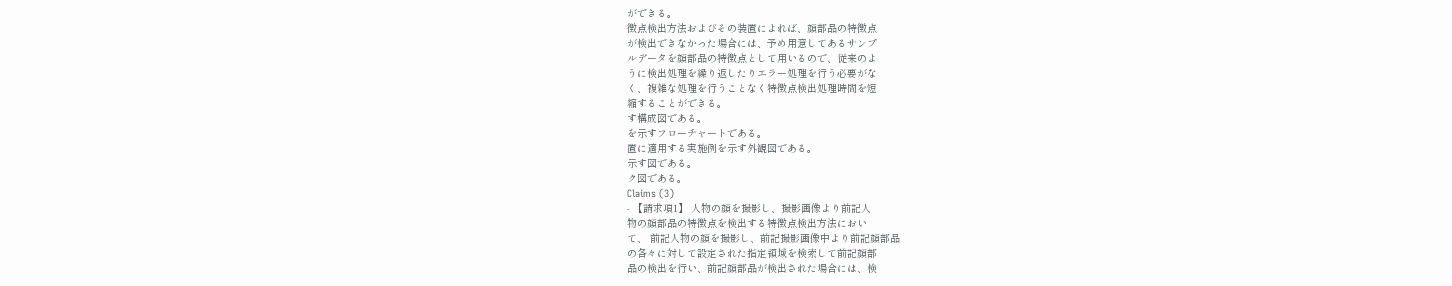ができる。
徴点検出方法およびその装置によれば、顔部品の特徴点
が検出できなかった場合には、予め用意してあるサンプ
ルデータを顔部品の特徴点として用いるので、従来のよ
うに検出処理を繰り返したりエラー処理を行う必要がな
く、複雑な処理を行うことなく特徴点検出処理時間を短
縮することができる。
す構成図である。
を示すフローチャートである。
置に適用する実施例を示す外観図である。
示す図である。
ク図である。
Claims (3)
- 【請求項1】 人物の顔を撮影し、撮影画像より前記人
物の顔部品の特徴点を検出する特徴点検出方法におい
て、 前記人物の顔を撮影し、前記撮影画像中より前記顔部品
の各々に対して設定された指定領域を検索して前記顔部
品の検出を行い、前記顔部品が検出された場合には、検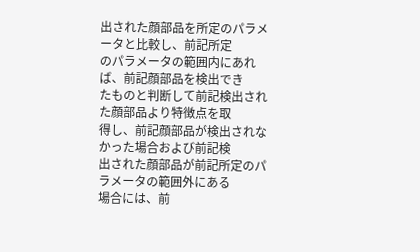出された顔部品を所定のパラメータと比較し、前記所定
のパラメータの範囲内にあれば、前記顔部品を検出でき
たものと判断して前記検出された顔部品より特徴点を取
得し、前記顔部品が検出されなかった場合および前記検
出された顔部品が前記所定のパラメータの範囲外にある
場合には、前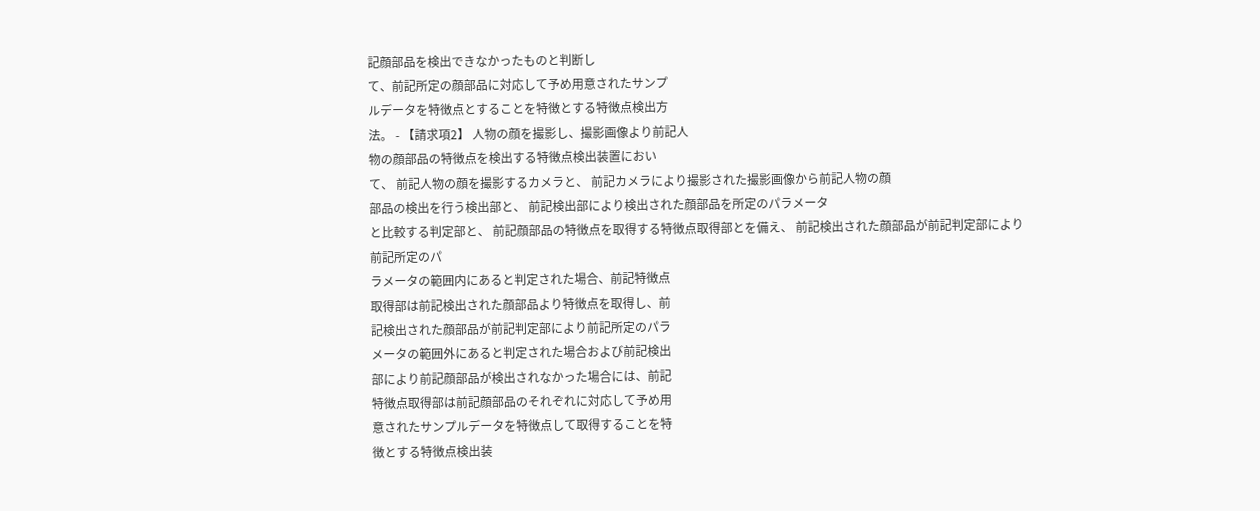記顔部品を検出できなかったものと判断し
て、前記所定の顔部品に対応して予め用意されたサンプ
ルデータを特徴点とすることを特徴とする特徴点検出方
法。 - 【請求項2】 人物の顔を撮影し、撮影画像より前記人
物の顔部品の特徴点を検出する特徴点検出装置におい
て、 前記人物の顔を撮影するカメラと、 前記カメラにより撮影された撮影画像から前記人物の顔
部品の検出を行う検出部と、 前記検出部により検出された顔部品を所定のパラメータ
と比較する判定部と、 前記顔部品の特徴点を取得する特徴点取得部とを備え、 前記検出された顔部品が前記判定部により前記所定のパ
ラメータの範囲内にあると判定された場合、前記特徴点
取得部は前記検出された顔部品より特徴点を取得し、前
記検出された顔部品が前記判定部により前記所定のパラ
メータの範囲外にあると判定された場合および前記検出
部により前記顔部品が検出されなかった場合には、前記
特徴点取得部は前記顔部品のそれぞれに対応して予め用
意されたサンプルデータを特徴点して取得することを特
徴とする特徴点検出装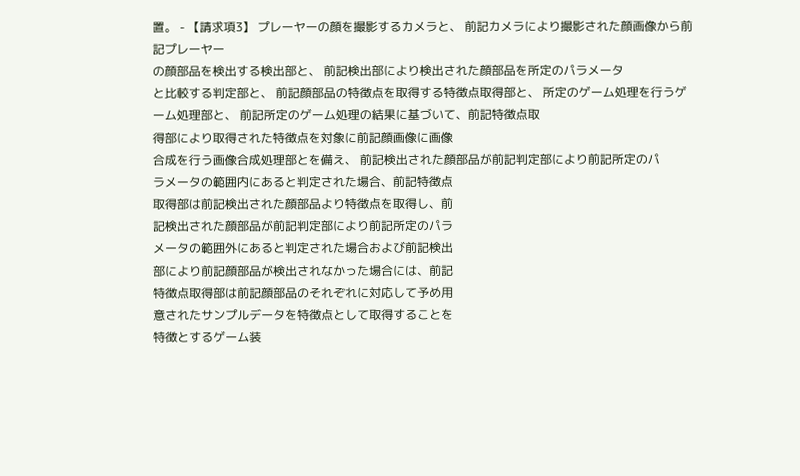置。 - 【請求項3】 プレーヤーの顔を撮影するカメラと、 前記カメラにより撮影された顔画像から前記プレーヤー
の顔部品を検出する検出部と、 前記検出部により検出された顔部品を所定のパラメータ
と比較する判定部と、 前記顔部品の特徴点を取得する特徴点取得部と、 所定のゲーム処理を行うゲーム処理部と、 前記所定のゲーム処理の結果に基づいて、前記特徴点取
得部により取得された特徴点を対象に前記顔画像に画像
合成を行う画像合成処理部とを備え、 前記検出された顔部品が前記判定部により前記所定のパ
ラメータの範囲内にあると判定された場合、前記特徴点
取得部は前記検出された顔部品より特徴点を取得し、前
記検出された顔部品が前記判定部により前記所定のパラ
メータの範囲外にあると判定された場合および前記検出
部により前記顔部品が検出されなかった場合には、前記
特徴点取得部は前記顔部品のそれぞれに対応して予め用
意されたサンプルデータを特徴点として取得することを
特徴とするゲーム装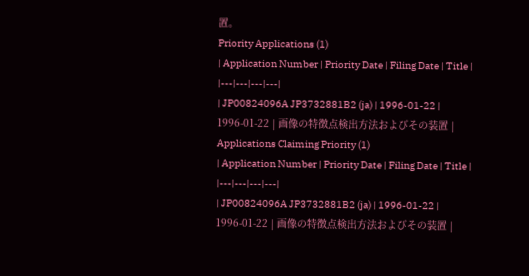置。
Priority Applications (1)
| Application Number | Priority Date | Filing Date | Title |
|---|---|---|---|
| JP00824096A JP3732881B2 (ja) | 1996-01-22 | 1996-01-22 | 画像の特徴点検出方法およびその装置 |
Applications Claiming Priority (1)
| Application Number | Priority Date | Filing Date | Title |
|---|---|---|---|
| JP00824096A JP3732881B2 (ja) | 1996-01-22 | 1996-01-22 | 画像の特徴点検出方法およびその装置 |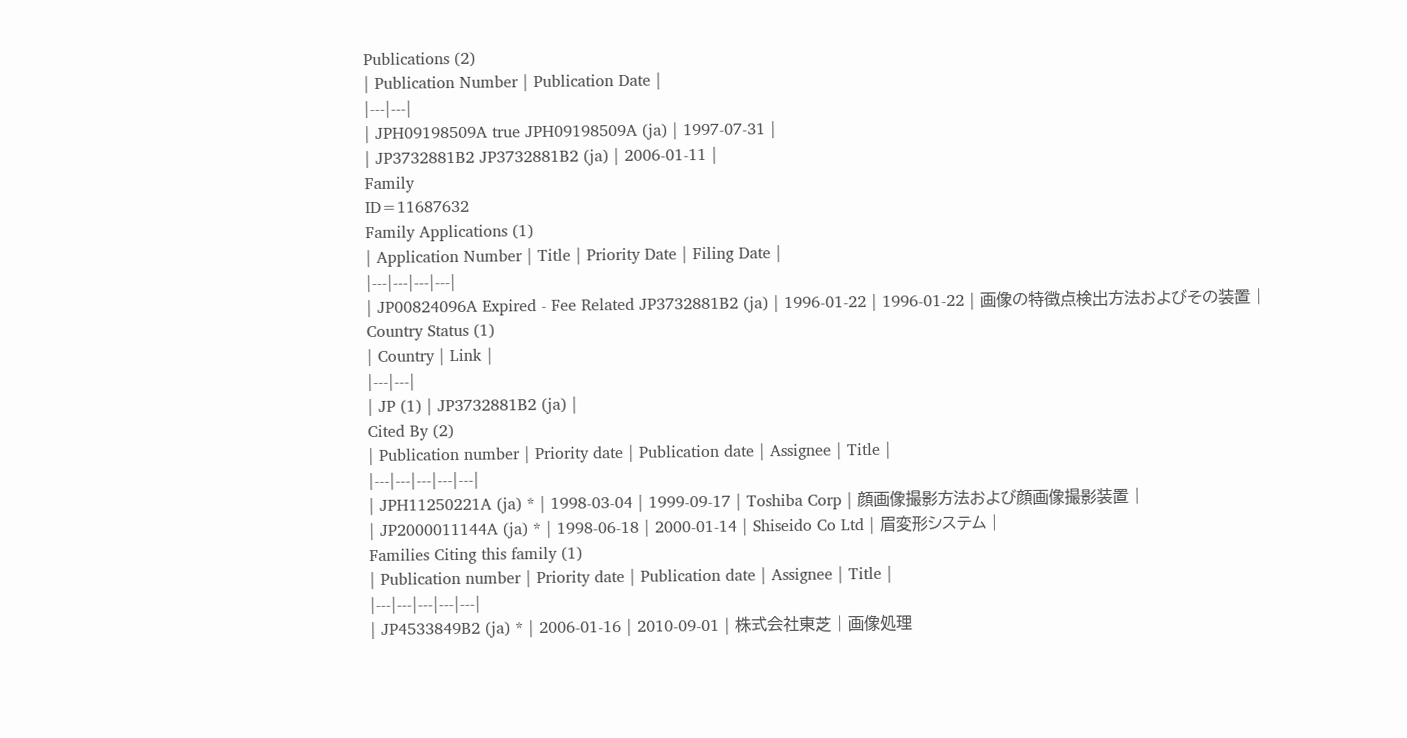Publications (2)
| Publication Number | Publication Date |
|---|---|
| JPH09198509A true JPH09198509A (ja) | 1997-07-31 |
| JP3732881B2 JP3732881B2 (ja) | 2006-01-11 |
Family
ID=11687632
Family Applications (1)
| Application Number | Title | Priority Date | Filing Date |
|---|---|---|---|
| JP00824096A Expired - Fee Related JP3732881B2 (ja) | 1996-01-22 | 1996-01-22 | 画像の特徴点検出方法およびその装置 |
Country Status (1)
| Country | Link |
|---|---|
| JP (1) | JP3732881B2 (ja) |
Cited By (2)
| Publication number | Priority date | Publication date | Assignee | Title |
|---|---|---|---|---|
| JPH11250221A (ja) * | 1998-03-04 | 1999-09-17 | Toshiba Corp | 顔画像撮影方法および顔画像撮影装置 |
| JP2000011144A (ja) * | 1998-06-18 | 2000-01-14 | Shiseido Co Ltd | 眉変形システム |
Families Citing this family (1)
| Publication number | Priority date | Publication date | Assignee | Title |
|---|---|---|---|---|
| JP4533849B2 (ja) * | 2006-01-16 | 2010-09-01 | 株式会社東芝 | 画像処理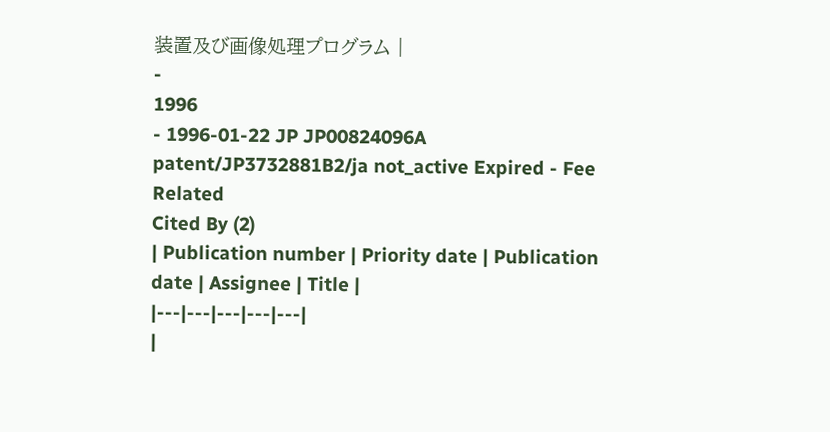装置及び画像処理プログラム |
-
1996
- 1996-01-22 JP JP00824096A patent/JP3732881B2/ja not_active Expired - Fee Related
Cited By (2)
| Publication number | Priority date | Publication date | Assignee | Title |
|---|---|---|---|---|
|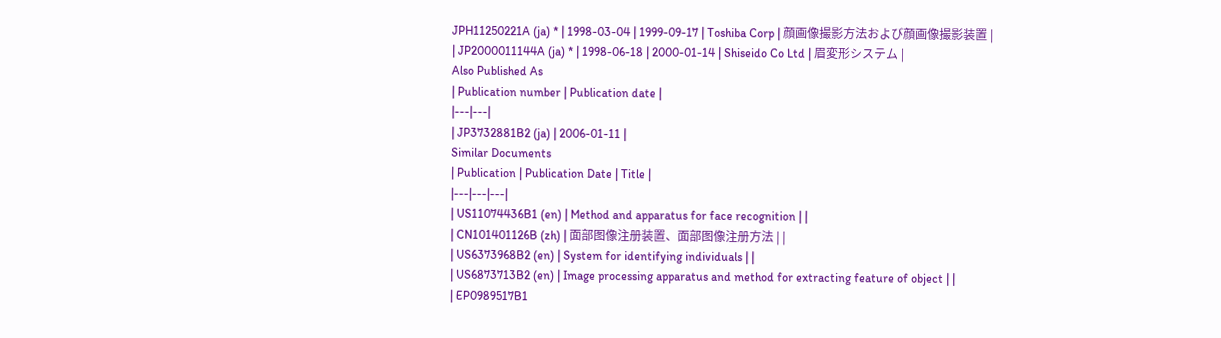JPH11250221A (ja) * | 1998-03-04 | 1999-09-17 | Toshiba Corp | 顔画像撮影方法および顔画像撮影装置 |
| JP2000011144A (ja) * | 1998-06-18 | 2000-01-14 | Shiseido Co Ltd | 眉変形システム |
Also Published As
| Publication number | Publication date |
|---|---|
| JP3732881B2 (ja) | 2006-01-11 |
Similar Documents
| Publication | Publication Date | Title |
|---|---|---|
| US11074436B1 (en) | Method and apparatus for face recognition | |
| CN101401126B (zh) | 面部图像注册装置、面部图像注册方法 | |
| US6373968B2 (en) | System for identifying individuals | |
| US6873713B2 (en) | Image processing apparatus and method for extracting feature of object | |
| EP0989517B1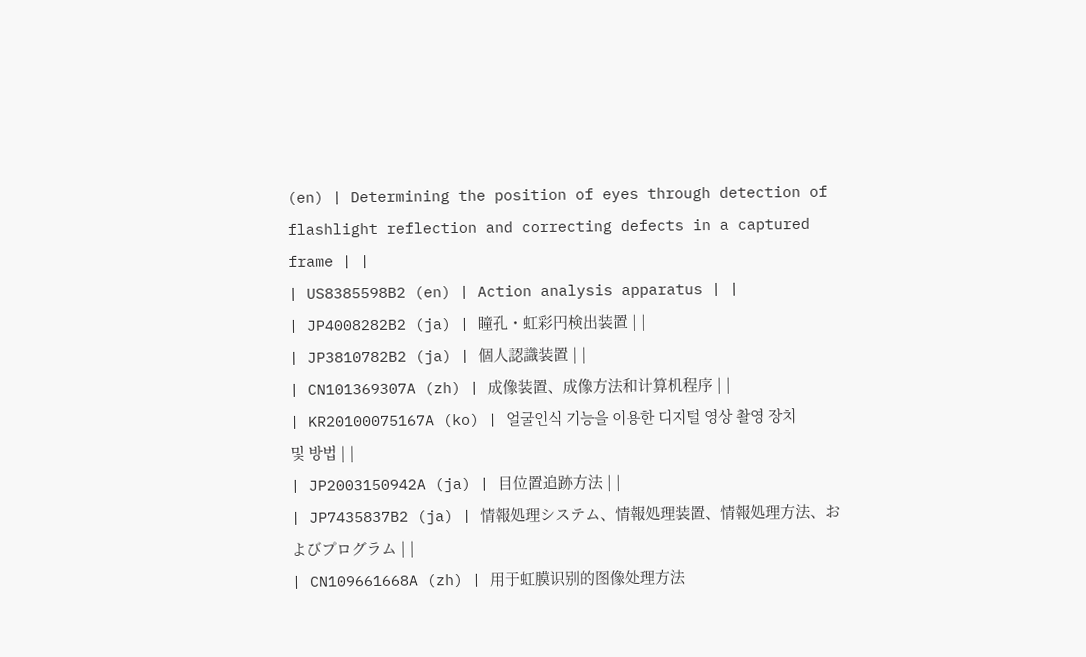(en) | Determining the position of eyes through detection of flashlight reflection and correcting defects in a captured frame | |
| US8385598B2 (en) | Action analysis apparatus | |
| JP4008282B2 (ja) | 瞳孔・虹彩円検出装置 | |
| JP3810782B2 (ja) | 個人認識装置 | |
| CN101369307A (zh) | 成像装置、成像方法和计算机程序 | |
| KR20100075167A (ko) | 얼굴인식 기능을 이용한 디지털 영상 촬영 장치 및 방법 | |
| JP2003150942A (ja) | 目位置追跡方法 | |
| JP7435837B2 (ja) | 情報処理システム、情報処理装置、情報処理方法、およびプログラム | |
| CN109661668A (zh) | 用于虹膜识别的图像处理方法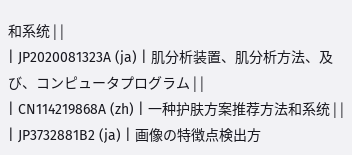和系统 | |
| JP2020081323A (ja) | 肌分析装置、肌分析方法、及び、コンピュータプログラム | |
| CN114219868A (zh) | 一种护肤方案推荐方法和系统 | |
| JP3732881B2 (ja) | 画像の特徴点検出方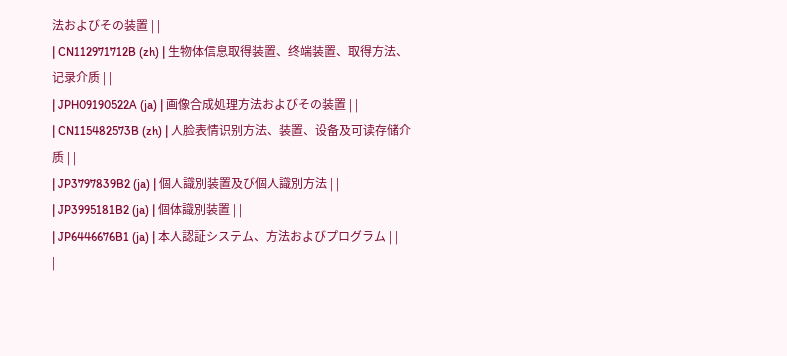法およびその装置 | |
| CN112971712B (zh) | 生物体信息取得装置、终端装置、取得方法、记录介质 | |
| JPH09190522A (ja) | 画像合成処理方法およびその装置 | |
| CN115482573B (zh) | 人脸表情识别方法、装置、设备及可读存储介质 | |
| JP3797839B2 (ja) | 個人識別装置及び個人識別方法 | |
| JP3995181B2 (ja) | 個体識別装置 | |
| JP6446676B1 (ja) | 本人認証システム、方法およびプログラム | |
|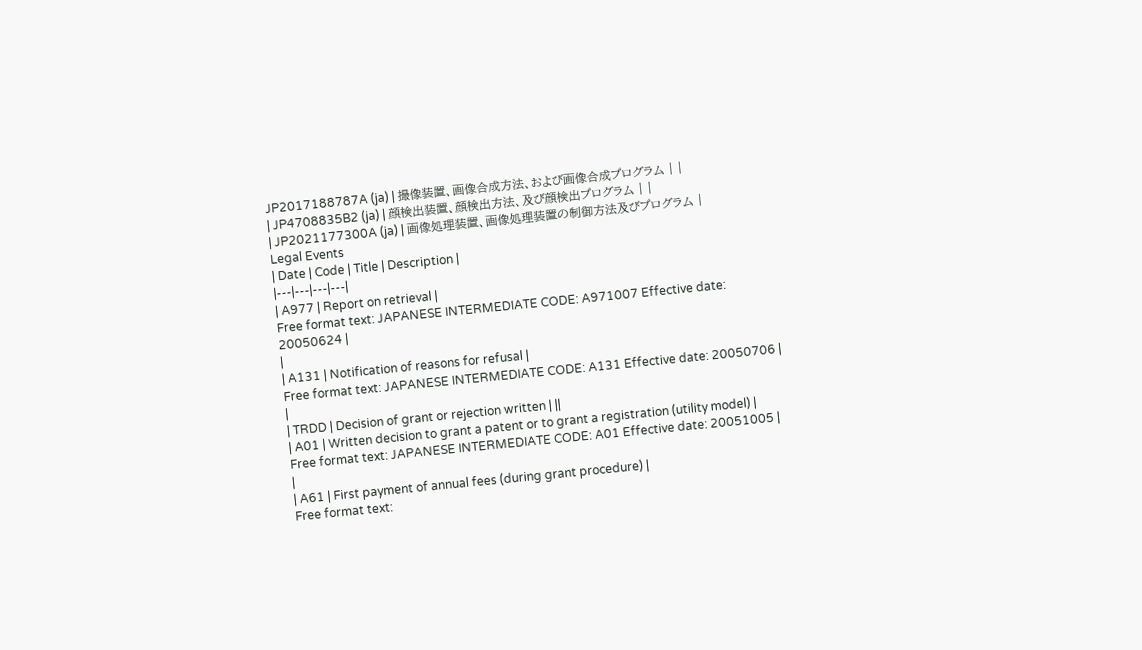JP2017188787A (ja) | 撮像装置、画像合成方法、および画像合成プログラム | |
| JP4708835B2 (ja) | 顔検出装置、顔検出方法、及び顔検出プログラム | |
| JP2021177300A (ja) | 画像処理装置、画像処理装置の制御方法及びプログラム |
Legal Events
| Date | Code | Title | Description |
|---|---|---|---|
| A977 | Report on retrieval |
Free format text: JAPANESE INTERMEDIATE CODE: A971007 Effective date: 20050624 |
|
| A131 | Notification of reasons for refusal |
Free format text: JAPANESE INTERMEDIATE CODE: A131 Effective date: 20050706 |
|
| TRDD | Decision of grant or rejection written | ||
| A01 | Written decision to grant a patent or to grant a registration (utility model) |
Free format text: JAPANESE INTERMEDIATE CODE: A01 Effective date: 20051005 |
|
| A61 | First payment of annual fees (during grant procedure) |
Free format text: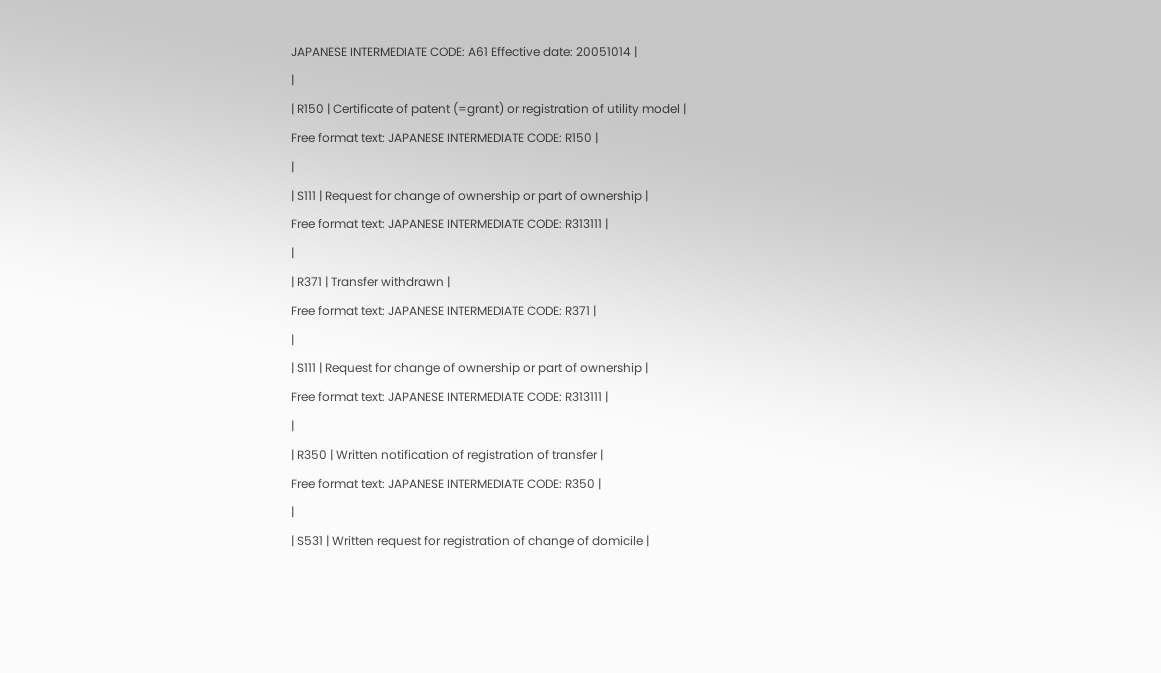JAPANESE INTERMEDIATE CODE: A61 Effective date: 20051014 |
|
| R150 | Certificate of patent (=grant) or registration of utility model |
Free format text: JAPANESE INTERMEDIATE CODE: R150 |
|
| S111 | Request for change of ownership or part of ownership |
Free format text: JAPANESE INTERMEDIATE CODE: R313111 |
|
| R371 | Transfer withdrawn |
Free format text: JAPANESE INTERMEDIATE CODE: R371 |
|
| S111 | Request for change of ownership or part of ownership |
Free format text: JAPANESE INTERMEDIATE CODE: R313111 |
|
| R350 | Written notification of registration of transfer |
Free format text: JAPANESE INTERMEDIATE CODE: R350 |
|
| S531 | Written request for registration of change of domicile |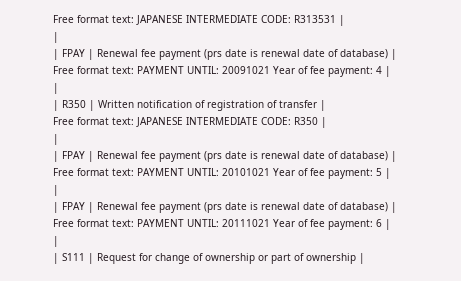Free format text: JAPANESE INTERMEDIATE CODE: R313531 |
|
| FPAY | Renewal fee payment (prs date is renewal date of database) |
Free format text: PAYMENT UNTIL: 20091021 Year of fee payment: 4 |
|
| R350 | Written notification of registration of transfer |
Free format text: JAPANESE INTERMEDIATE CODE: R350 |
|
| FPAY | Renewal fee payment (prs date is renewal date of database) |
Free format text: PAYMENT UNTIL: 20101021 Year of fee payment: 5 |
|
| FPAY | Renewal fee payment (prs date is renewal date of database) |
Free format text: PAYMENT UNTIL: 20111021 Year of fee payment: 6 |
|
| S111 | Request for change of ownership or part of ownership |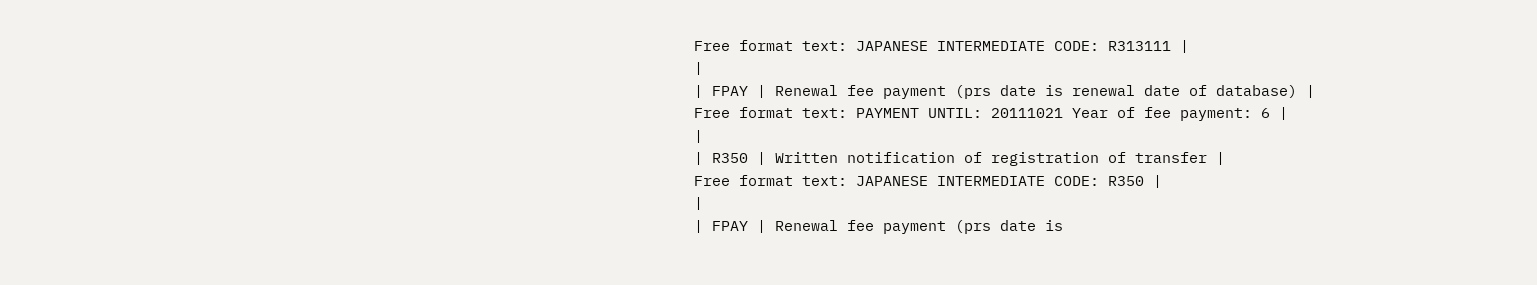Free format text: JAPANESE INTERMEDIATE CODE: R313111 |
|
| FPAY | Renewal fee payment (prs date is renewal date of database) |
Free format text: PAYMENT UNTIL: 20111021 Year of fee payment: 6 |
|
| R350 | Written notification of registration of transfer |
Free format text: JAPANESE INTERMEDIATE CODE: R350 |
|
| FPAY | Renewal fee payment (prs date is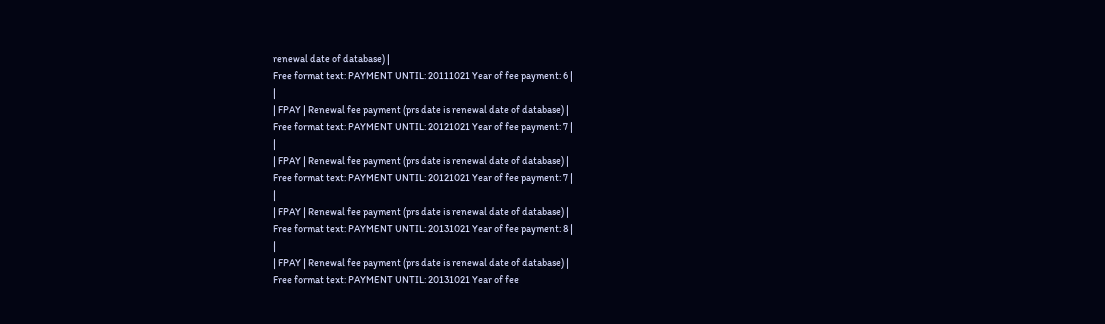renewal date of database) |
Free format text: PAYMENT UNTIL: 20111021 Year of fee payment: 6 |
|
| FPAY | Renewal fee payment (prs date is renewal date of database) |
Free format text: PAYMENT UNTIL: 20121021 Year of fee payment: 7 |
|
| FPAY | Renewal fee payment (prs date is renewal date of database) |
Free format text: PAYMENT UNTIL: 20121021 Year of fee payment: 7 |
|
| FPAY | Renewal fee payment (prs date is renewal date of database) |
Free format text: PAYMENT UNTIL: 20131021 Year of fee payment: 8 |
|
| FPAY | Renewal fee payment (prs date is renewal date of database) |
Free format text: PAYMENT UNTIL: 20131021 Year of fee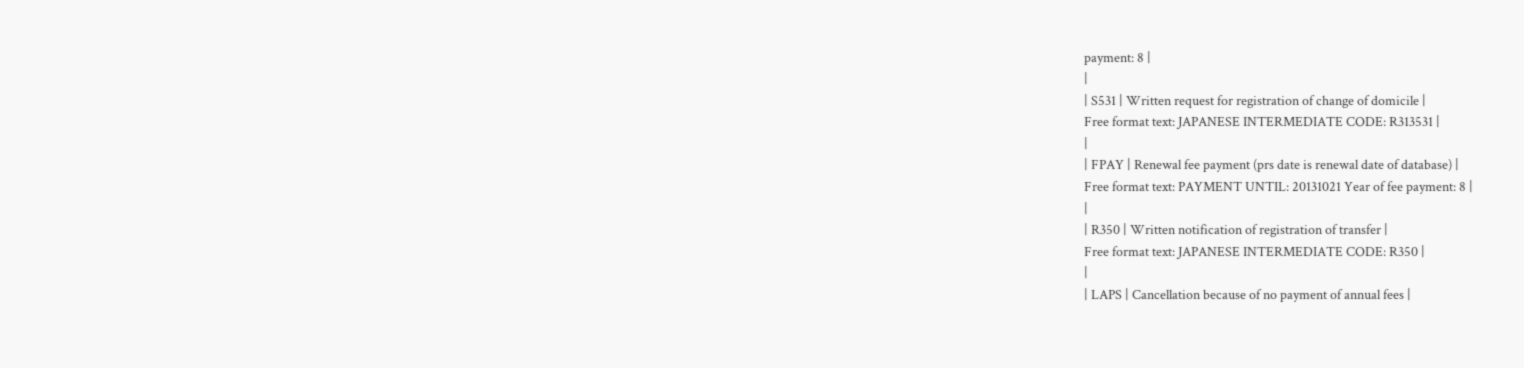payment: 8 |
|
| S531 | Written request for registration of change of domicile |
Free format text: JAPANESE INTERMEDIATE CODE: R313531 |
|
| FPAY | Renewal fee payment (prs date is renewal date of database) |
Free format text: PAYMENT UNTIL: 20131021 Year of fee payment: 8 |
|
| R350 | Written notification of registration of transfer |
Free format text: JAPANESE INTERMEDIATE CODE: R350 |
|
| LAPS | Cancellation because of no payment of annual fees |